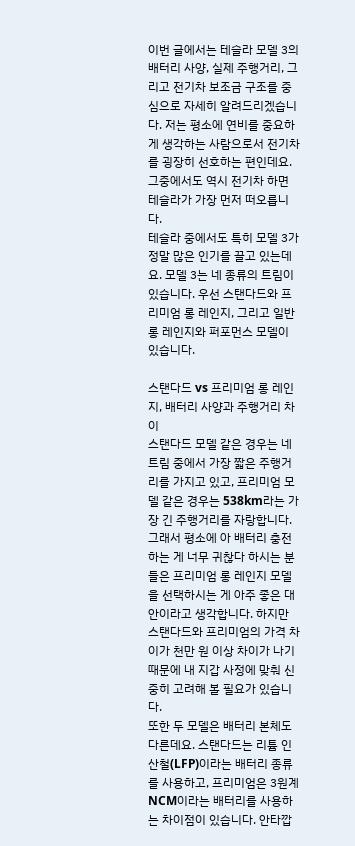이번 글에서는 테슬라 모델 3의 배터리 사양, 실제 주행거리, 그리고 전기차 보조금 구조를 중심으로 자세히 알려드리겠습니다. 저는 평소에 연비를 중요하게 생각하는 사람으로서 전기차를 굉장히 선호하는 편인데요. 그중에서도 역시 전기차 하면 테슬라가 가장 먼저 떠오릅니다.
테슬라 중에서도 특히 모델 3가 정말 많은 인기를 끌고 있는데요. 모델 3는 네 종류의 트림이 있습니다. 우선 스탠다드와 프리미엄 롱 레인지, 그리고 일반 롱 레인지와 퍼포먼스 모델이 있습니다.

스탠다드 vs 프리미엄 롱 레인지, 배터리 사양과 주행거리 차이
스탠다드 모델 같은 경우는 네 트림 중에서 가장 짧은 주행거리를 가지고 있고, 프리미엄 모델 같은 경우는 538km라는 가장 긴 주행거리를 자랑합니다. 그래서 평소에 아 배터리 충전하는 게 너무 귀찮다 하시는 분들은 프리미엄 롱 레인지 모델을 선택하시는 게 아주 좋은 대안이라고 생각합니다. 하지만 스탠다드와 프리미엄의 가격 차이가 천만 원 이상 차이가 나기 때문에 내 지갑 사정에 맞춰 신중히 고려해 볼 필요가 있습니다.
또한 두 모델은 배터리 본체도 다른데요. 스탠다드는 리튬 인산철(LFP)이라는 배터리 종류를 사용하고, 프리미엄은 3원계 NCM이라는 배터리를 사용하는 차이점이 있습니다. 안타깝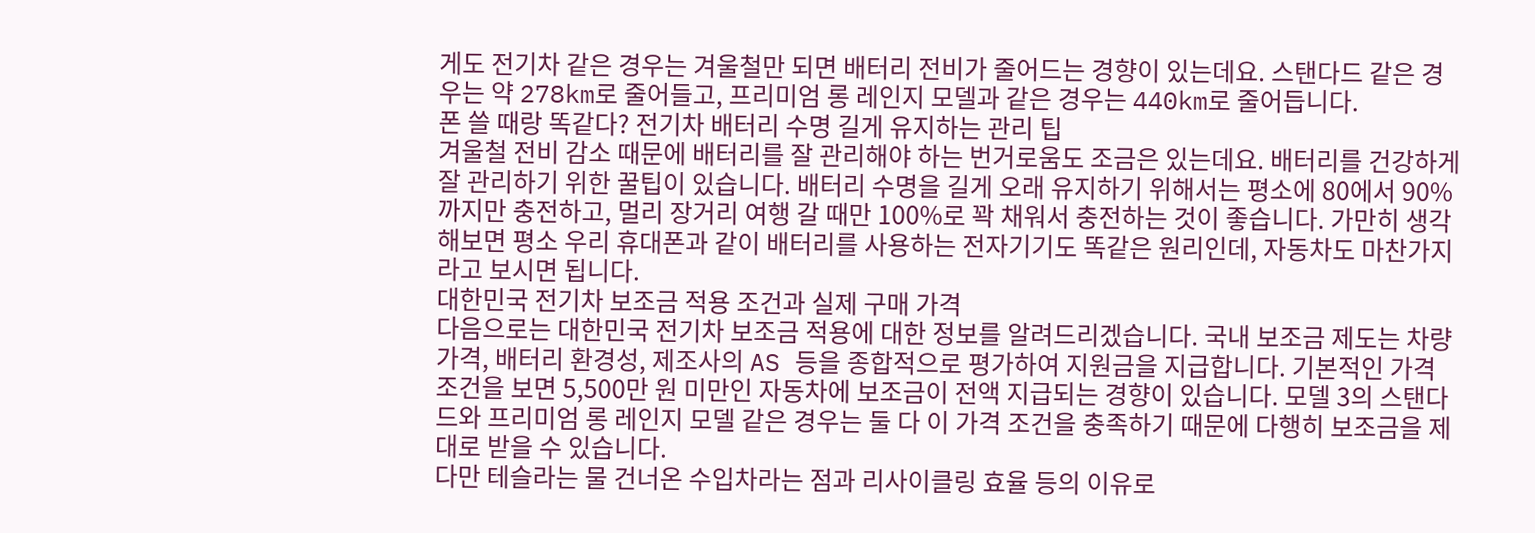게도 전기차 같은 경우는 겨울철만 되면 배터리 전비가 줄어드는 경향이 있는데요. 스탠다드 같은 경우는 약 278km로 줄어들고, 프리미엄 롱 레인지 모델과 같은 경우는 440km로 줄어듭니다.
폰 쓸 때랑 똑같다? 전기차 배터리 수명 길게 유지하는 관리 팁
겨울철 전비 감소 때문에 배터리를 잘 관리해야 하는 번거로움도 조금은 있는데요. 배터리를 건강하게 잘 관리하기 위한 꿀팁이 있습니다. 배터리 수명을 길게 오래 유지하기 위해서는 평소에 80에서 90%까지만 충전하고, 멀리 장거리 여행 갈 때만 100%로 꽉 채워서 충전하는 것이 좋습니다. 가만히 생각해보면 평소 우리 휴대폰과 같이 배터리를 사용하는 전자기기도 똑같은 원리인데, 자동차도 마찬가지라고 보시면 됩니다.
대한민국 전기차 보조금 적용 조건과 실제 구매 가격
다음으로는 대한민국 전기차 보조금 적용에 대한 정보를 알려드리겠습니다. 국내 보조금 제도는 차량 가격, 배터리 환경성, 제조사의 AS 등을 종합적으로 평가하여 지원금을 지급합니다. 기본적인 가격 조건을 보면 5,500만 원 미만인 자동차에 보조금이 전액 지급되는 경향이 있습니다. 모델 3의 스탠다드와 프리미엄 롱 레인지 모델 같은 경우는 둘 다 이 가격 조건을 충족하기 때문에 다행히 보조금을 제대로 받을 수 있습니다.
다만 테슬라는 물 건너온 수입차라는 점과 리사이클링 효율 등의 이유로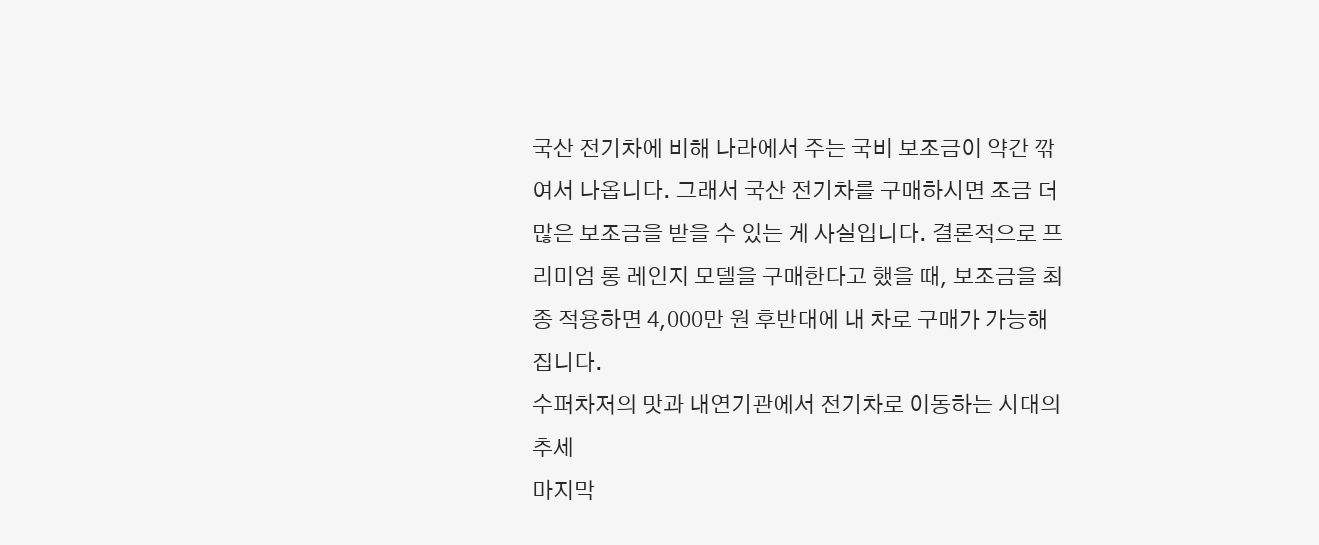국산 전기차에 비해 나라에서 주는 국비 보조금이 약간 깎여서 나옵니다. 그래서 국산 전기차를 구매하시면 조금 더 많은 보조금을 받을 수 있는 게 사실입니다. 결론적으로 프리미엄 롱 레인지 모델을 구매한다고 했을 때, 보조금을 최종 적용하면 4,000만 원 후반대에 내 차로 구매가 가능해집니다.
수퍼차저의 맛과 내연기관에서 전기차로 이동하는 시대의 추세
마지막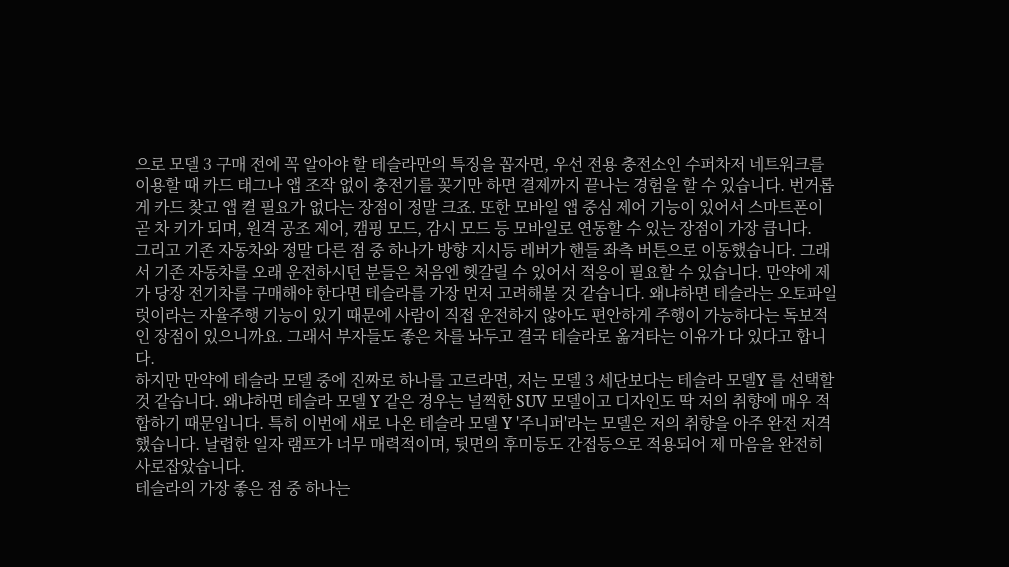으로 모델 3 구매 전에 꼭 알아야 할 테슬라만의 특징을 꼽자면, 우선 전용 충전소인 수퍼차저 네트워크를 이용할 때 카드 태그나 앱 조작 없이 충전기를 꽂기만 하면 결제까지 끝나는 경험을 할 수 있습니다. 번거롭게 카드 찾고 앱 켤 필요가 없다는 장점이 정말 크죠. 또한 모바일 앱 중심 제어 기능이 있어서 스마트폰이 곧 차 키가 되며, 원격 공조 제어, 캠핑 모드, 감시 모드 등 모바일로 연동할 수 있는 장점이 가장 큽니다.
그리고 기존 자동차와 정말 다른 점 중 하나가 방향 지시등 레버가 핸들 좌측 버튼으로 이동했습니다. 그래서 기존 자동차를 오래 운전하시던 분들은 처음엔 헷갈릴 수 있어서 적응이 필요할 수 있습니다. 만약에 제가 당장 전기차를 구매해야 한다면 테슬라를 가장 먼저 고려해볼 것 같습니다. 왜냐하면 테슬라는 오토파일럿이라는 자율주행 기능이 있기 때문에 사람이 직접 운전하지 않아도 편안하게 주행이 가능하다는 독보적인 장점이 있으니까요. 그래서 부자들도 좋은 차를 놔두고 결국 테슬라로 옮겨타는 이유가 다 있다고 합니다.
하지만 만약에 테슬라 모델 중에 진짜로 하나를 고르라면, 저는 모델 3 세단보다는 테슬라 모델Y 를 선택할 것 같습니다. 왜냐하면 테슬라 모델 Y 같은 경우는 널찍한 SUV 모델이고 디자인도 딱 저의 취향에 매우 적합하기 때문입니다. 특히 이번에 새로 나온 테슬라 모델 Y '주니퍼'라는 모델은 저의 취향을 아주 완전 저격했습니다. 날렵한 일자 램프가 너무 매력적이며, 뒷면의 후미등도 간접등으로 적용되어 제 마음을 완전히 사로잡았습니다.
테슬라의 가장 좋은 점 중 하나는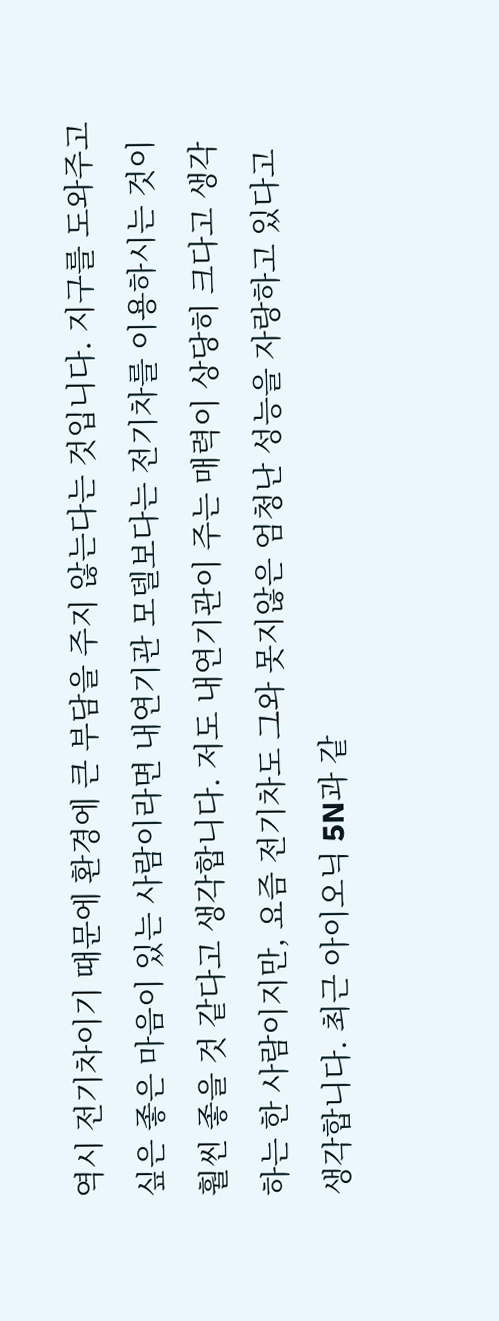역시 전기차이기 때문에 환경에 큰 부담을 주지 않는다는 것입니다. 지구를 도와주고 싶은 좋은 마음이 있는 사람이라면 내연기관 모델보다는 전기차를 이용하시는 것이 훨씬 좋을 것 같다고 생각합니다. 저도 내연기관이 주는 매력이 상당히 크다고 생각하는 한 사람이지만, 요즘 전기차도 그와 못지않은 엄청난 성능을 자랑하고 있다고 생각합니다. 최근 아이오닉 5N과 같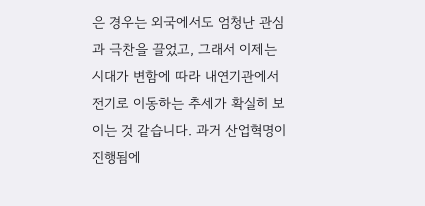은 경우는 외국에서도 엄청난 관심과 극찬을 끌었고, 그래서 이제는 시대가 변함에 따라 내연기관에서 전기로 이동하는 추세가 확실히 보이는 것 같습니다. 과거 산업혁명이 진행됨에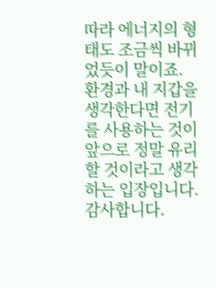따라 에너지의 형태도 조금씩 바뀌었듯이 말이죠. 환경과 내 지갑을 생각한다면 전기를 사용하는 것이 앞으로 정말 유리할 것이라고 생각하는 입장입니다. 감사합니다.